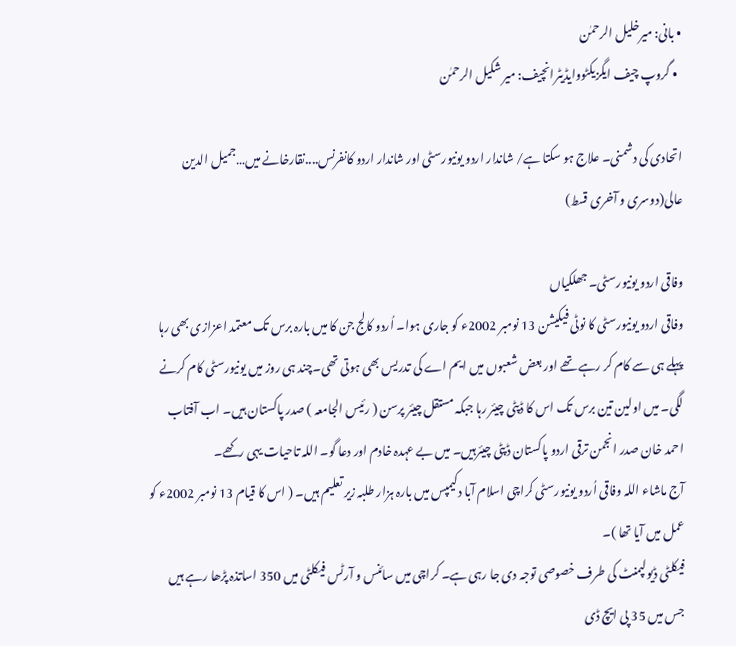• بانی: میرخلیل الرحمٰن
  • گروپ چیف ایگزیکٹووایڈیٹرانچیف: میر شکیل الرحمٰن

اتحادی کی دشمنی۔ علاج ہو سکتا ہے/ شاندار اردو یونیورسٹی اور شاندار اردو کانفرنس....نقارخانے میں…جمیل الدین عالی(دوسری و آخری قسط)

وفاقی اردو یونیورسٹی۔ جھلکیاں
وفاقی اردو یونیورسٹی کا نوٹی فیکیشن 13 نومبر 2002ء کو جاری ہوا۔ اُردو کالج جن کا میں بارہ برس تک معتمد اعزازی بھی رہا پہلے ہی سے کام کر رہے تھے اور بعض شعبوں میں ایم اے کی تدریس بھی ہوتی تھی۔چند ہی روز میں یونیورسٹی کام کرنے لگی۔ میں اولین تین برس تک اس کا ڈپٹی چیئر رہا جبکہ مستقل چیئر پرسن ( رئیس الجامعہ ) صدر پاکستان ہیں۔ اب آفتاب احمد خان صدر انجمن ترقی اردو پاکستان ڈپٹی چیئرہیں۔ میں بے عہدہ خادم اور دعا گو۔ اللہ تاحیات یہی رکھے۔
آج ماشاء اللہ وفاقی اُردو یونیورسٹی کراچی اسلام آبا دکیمپس میں بارہ ہزار طلبہ زیر تعلیم ہیں۔ ( اس کا قیام 13 نومبر 2002ء کو عمل میں آیا تھا )۔
فیکلٹی ڈیولپمنٹ کی طرف خصوصی توجہ دی جا رہی ہے۔ کراچی میں سائنس و آرٹس فیکلٹی میں 350 اساتذہ پڑھا رہے ہیں جس میں 35 پی ایچ ڈی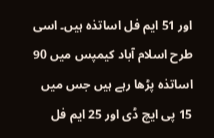اور 51 ایم فل اساتذہ ہیں۔ اسی طرح اسلام آباد کیمپس میں 90 اساتذہ پڑھا رہے ہیں جس میں 15 پی ایچ ڈی اور 25 ایم فل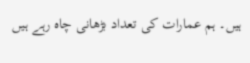ہیں۔ ہم عمارات کی تعداد بڑھانی چاہ رہے ہیں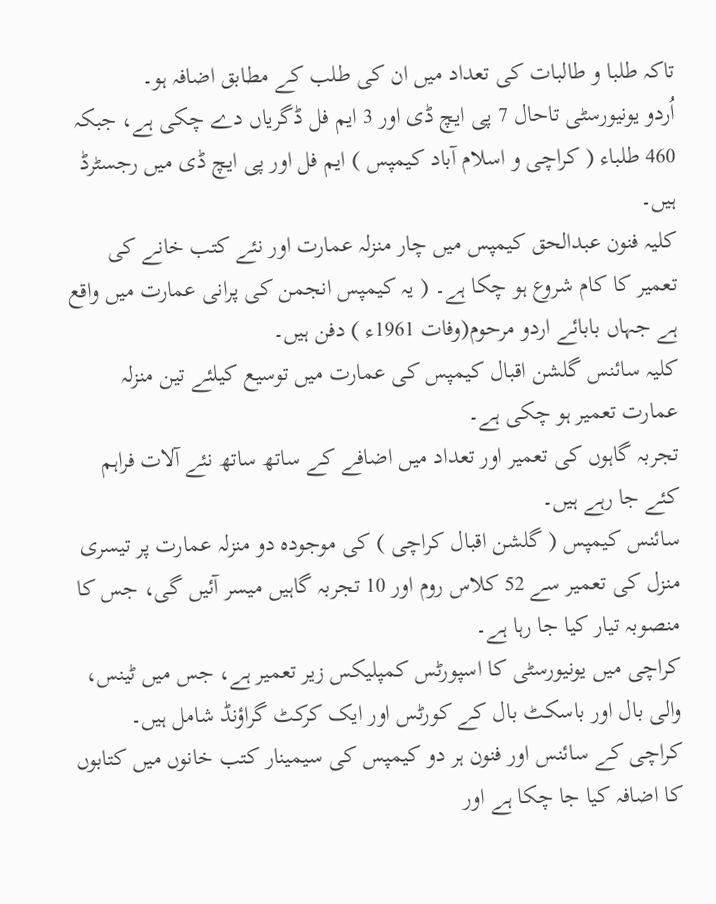تاکہ طلبا و طالبات کی تعداد میں ان کی طلب کے مطابق اضافہ ہو۔
اُردو یونیورسٹی تاحال 7 پی ایچ ڈی اور 3 ایم فل ڈگریاں دے چکی ہے، جبکہ 460 طلباء ( کراچی و اسلام آباد کیمپس ) ایم فل اور پی ایچ ڈی میں رجسٹرڈ ہیں۔
کلیہ فنون عبدالحق کیمپس میں چار منزلہ عمارت اور نئے کتب خانے کی تعمیر کا کام شروع ہو چکا ہے۔ ( یہ کیمپس انجمن کی پرانی عمارت میں واقع ہے جہاں بابائے اردو مرحوم(وفات 1961ء ) دفن ہیں۔
کلیہ سائنس گلشن اقبال کیمپس کی عمارت میں توسیع کیلئے تین منزلہ عمارت تعمیر ہو چکی ہے۔
تجربہ گاہوں کی تعمیر اور تعداد میں اضافے کے ساتھ ساتھ نئے آلات فراہم کئے جا رہے ہیں۔
سائنس کیمپس ( گلشن اقبال کراچی ) کی موجودہ دو منزلہ عمارت پر تیسری منزل کی تعمیر سے 52 کلاس روم اور 10 تجربہ گاہیں میسر آئیں گی، جس کا منصوبہ تیار کیا جا رہا ہے۔
کراچی میں یونیورسٹی کا اسپورٹس کمپلیکس زیر تعمیر ہے، جس میں ٹینس، والی بال اور باسکٹ بال کے کورٹس اور ایک کرکٹ گراؤنڈ شامل ہیں۔
کراچی کے سائنس اور فنون ہر دو کیمپس کی سیمینار کتب خانوں میں کتابوں کا اضافہ کیا جا چکا ہے اور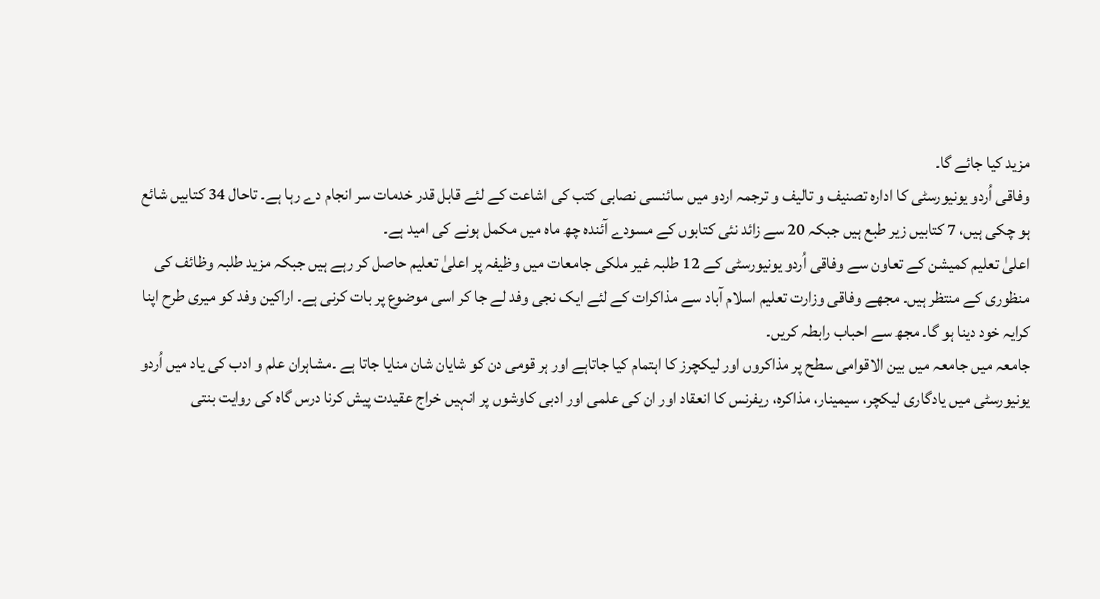مزید کیا جائے گا۔
وفاقی اُردو یونیورسٹی کا ادارہ تصنیف و تالیف و ترجمہ اردو میں سائنسی نصابی کتب کی اشاعت کے لئے قابل قدر خدمات سر انجام دے رہا ہے۔ تاحال 34 کتابیں شائع ہو چکی ہیں، 7 کتابیں زیر طبع ہیں جبکہ 20 سے زائد نئی کتابوں کے مسودے آئندہ چھ ماہ میں مکمل ہونے کی امید ہے۔
اعلیٰ تعلیم کمیشن کے تعاون سے وفاقی اُردو یونیورسٹی کے 12 طلبہ غیر ملکی جامعات میں وظیفہ پر اعلیٰ تعلیم حاصل کر رہے ہیں جبکہ مزید طلبہ وظائف کی منظوری کے منتظر ہیں۔ مجھے وفاقی وزارت تعلیم اسلام آباد سے مذاکرات کے لئے ایک نجی وفد لے جا کر اسی موضوع پر بات کرنی ہے۔ اراکین وفد کو میری طرح اپنا کرایہ خود دینا ہو گا۔ مجھ سے احباب رابطہ کریں۔
جامعہ میں جامعہ میں بین الاقوامی سطح پر مذاکروں اور لیکچرز کا اہتمام کیا جاتاہے اور ہر قومی دن کو شایان شان منایا جاتا ہے ۔مشاہران علم و ادب کی یاد میں اُردو یونیورسٹی میں یادگاری لیکچر، سیمینار، مذاکرہ، ریفرنس کا انعقاد اور ان کی علمی اور ادبی کاوشوں پر انہیں خراج عقیدت پیش کرنا درس گاہ کی روایت بنتی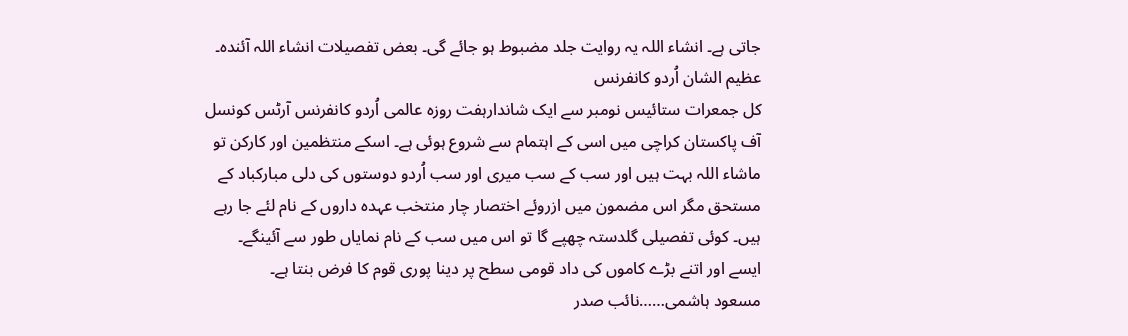جاتی ہے۔ انشاء اللہ یہ روایت جلد مضبوط ہو جائے گی۔ بعض تفصیلات انشاء اللہ آئندہ۔
عظیم الشان اُردو کانفرنس
کل جمعرات ستائیس نومبر سے ایک شاندارہفت روزہ عالمی اُردو کانفرنس آرٹس کونسل آف پاکستان کراچی میں اسی کے اہتمام سے شروع ہوئی ہے۔ اسکے منتظمین اور کارکن تو ماشاء اللہ بہت ہیں اور سب کے سب میری اور سب اُردو دوستوں کی دلی مبارکباد کے مستحق مگر اس مضمون میں ازروئے اختصار چار منتخب عہدہ داروں کے نام لئے جا رہے ہیں۔ کوئی تفصیلی گلدستہ چھپے گا تو اس میں سب کے نام نمایاں طور سے آئینگے۔ ایسے اور اتنے بڑے کاموں کی داد قومی سطح پر دینا پوری قوم کا فرض بنتا ہے۔
مسعود ہاشمی……نائب صدر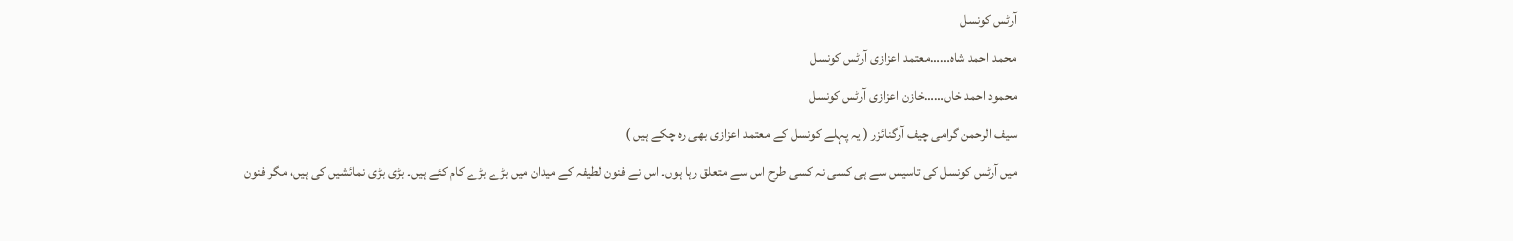آرٹس کونسل
محمد احمد شاہ……معتمد اعزازی آرٹس کونسل
محمود احمد خاں……خازن اعزازی آرٹس کونسل
سیف الرحمن گرامی چیف آرگنائزر ( یہ پہلے کونسل کے معتمد اعزازی بھی رہ چکے ہیں )
میں آرٹس کونسل کی تاسیس سے ہی کسی نہ کسی طرح اس سے متعلق رہا ہوں۔ اس نے فنون لطیفہ کے میدان میں بڑے بڑے کام کئے ہیں۔ بڑی بڑی نمائشیں کی ہیں، مگر فنون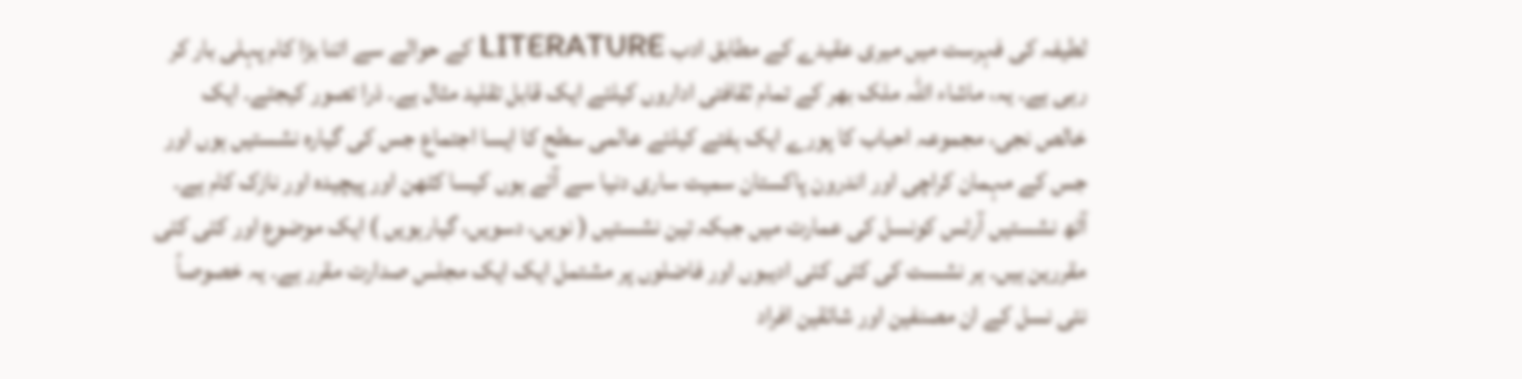لطیفہ کی فہرست میں میری عقیدے کے مطابق ادب LITERATURE کے حوالے سے اتنا بڑا کام پہلی بار کر رہی ہے۔ یہ، ماشاء اللہ ملک بھر کے تمام ثقافتی اداروں کیلئے ایک قابل تقلید مثال ہے۔ ذرا تصور کیجئے۔ ایک خالص نجی، مجموعہ احباب کا پورے ایک ہفتے کیلئے عالمی سطح کا ایسا اجتماع جس کی گیارہ نشستیں ہوں اور جس کے مہمان کراچی اور اندرون پاکستان سمیت ساری دنیا سے آئے ہوں کیسا کٹھن اور پیچیدہ اور نازک کام ہے۔ آٹھ نشستیں آرٹس کونسل کی عمارت میں جبکہ تین نشستیں ( نویں، دسویں، گیارہویں ) ایک موضوع اور کئی کئی مقررین ہیں۔ ہر نشست کی کئی کئی ادیبوں اور فاضلوں پر مشتمل ایک ایک مجلس صدارت مقرر ہے۔ یہ خصوصاً نئی نسل کے ان مصنفین اور شائقین افراد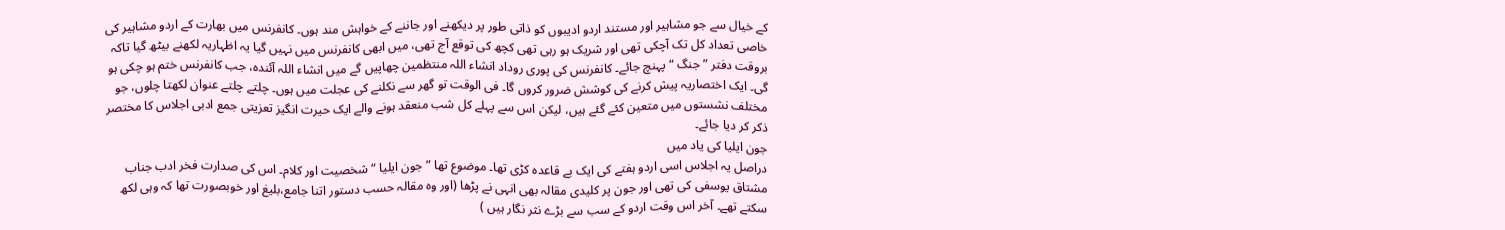کے خیال سے جو مشاہیر اور مستند اردو ادیبوں کو ذاتی طور پر دیکھنے اور جاننے کے خواہش مند ہوں۔ کانفرنس میں بھارت کے اردو مشاہیر کی خاصی تعداد کل تک آچکی تھی اور شریک ہو رہی تھی کچھ کی توقع آج تھی، میں ابھی کانفرنس میں نہیں گیا یہ اظہاریہ لکھنے بیٹھ گیا تاکہ بروقت دفتر ” جنگ “ پہنچ جائے۔ کانفرنس کی پوری روداد انشاء اللہ منتظمین چھاپیں گے میں انشاء اللہ آئندہ، جب کانفرنس ختم ہو چکی ہو گی۔ ایک اختصاریہ پیش کرنے کی کوشش ضرور کروں گا۔ فی الوقت تو گھر سے نکلنے کی عجلت میں ہوں۔ چلتے چلتے عنوان لکھتا چلوں، جو مختلف نشستوں میں متعین کئے گئے ہیں، لیکن اس سے پہلے کل شب منعقد ہونے والے ایک حیرت انگیز تعزیتی جمع ادبی اجلاس کا مختصر ذکر کر دیا جائے۔
جون ایلیا کی یاد میں
دراصل یہ اجلاس اسی اردو ہفتے کی ایک بے قاعدہ کڑی تھا۔ موضوع تھا ” جون ایلیا “ شخصیت اور کلام۔ اس کی صدارت فخر ادب جناب مشتاق یوسفی کی تھی اور جون پر کلیدی مقالہ بھی انہی نے پڑھا (اور وہ مقالہ حسب دستور اتنا جامع،بلیغ اور خوبصورت تھا کہ وہی لکھ سکتے تھے۔ آخر اس وقت اردو کے سب سے بڑے نثر نگار ہیں )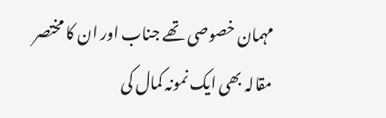مہمان خصوصی تھے جناب اور ان کا مختصر مقالہ بھی ایک نمونہ کمال کی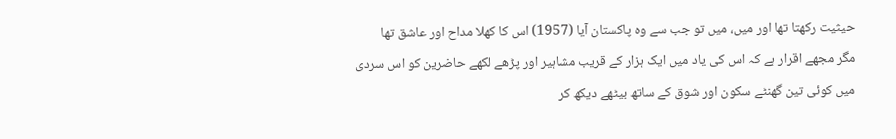حیثیت رکھتا تھا اور میں، میں تو جب سے وہ پاکستان آیا (1957) اس کا کھلا مداح اور عاشق تھا
مگر مجھے اقرار ہے کہ اس کی یاد میں ایک ہزار کے قریب مشاہیر اور پڑھے لکھے حاضرین کو اس سردی میں کوئی تین گھنٹے سکون اور شوق کے ساتھ بیٹھے دیکھ کر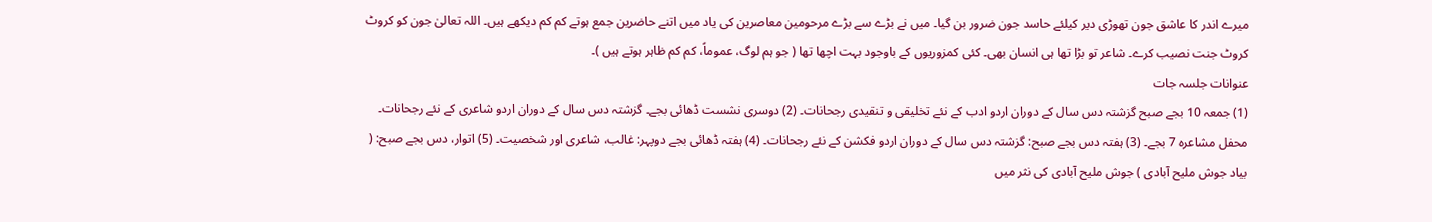میرے اندر کا عاشق جون تھوڑی دیر کیلئے حاسد جون ضرور بن گیا۔ میں نے بڑے سے بڑے مرحومین معاصرین کی یاد میں اتنے حاضرین جمع ہوتے کم کم دیکھے ہیں۔ اللہ تعالیٰ جون کو کروٹ کروٹ جنت نصیب کرے۔ شاعر تو بڑا تھا ہی انسان بھی۔ کئی کمزوریوں کے باوجود بہت اچھا تھا ( جو ہم لوگ، عموماً، کم کم ظاہر ہوتے ہیں )۔
عنوانات جلسہ جات
(1) جمعہ 10 بجے صبح گزشتہ دس سال کے دوران اردو ادب کے نئے تخلیقی و تنقیدی رجحانات۔ (2) دوسری نشست ڈھائی بجے۔ گزشتہ دس سال کے دوران اردو شاعری کے نئے رجحانات۔ محفل مشاعرہ 7 بجے۔ (3) ہفتہ دس بجے صبح: گزشتہ دس سال کے دوران اردو فکشن کے نئے رجحانات۔ (4) ہفتہ ڈھائی بجے دوپہر: غالب، شاعری اور شخصیت۔ (5) اتوار، دس بجے صبح: ( بیاد جوش ملیح آبادی ) جوش ملیح آبادی کی نثر میں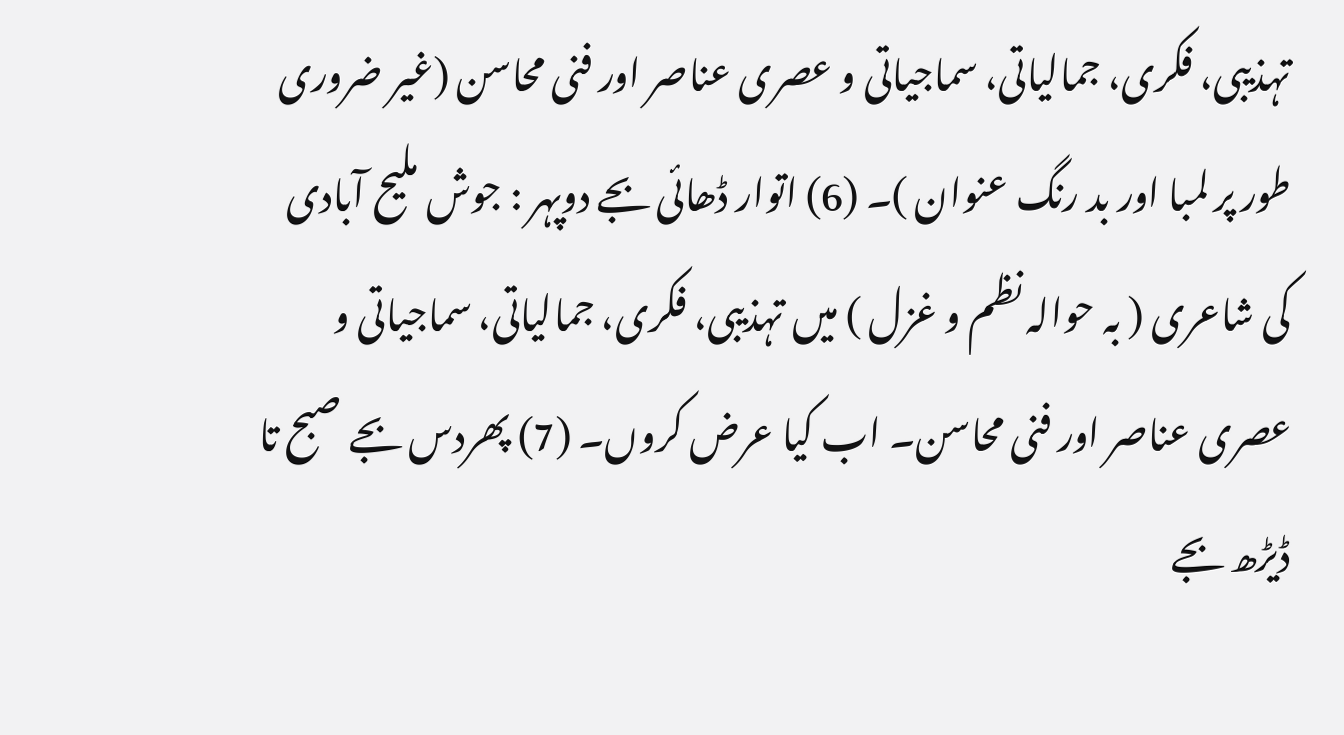تہذیبی، فکری، جمالیاتی، سماجیاتی و عصری عناصر اور فنی محاسن (غیر ضروری طور پر لمبا اور بد رنگ عنوان )۔ (6) اتوار ڈھائی بجے دوپہر : جوش ملیح آبادی کی شاعری ( بہ حوالہ نظم و غزل ) میں تہذیبی، فکری، جمالیاتی، سماجیاتی و عصری عناصر اور فنی محاسن۔ اب کیا عرض کروں۔ (7) پھردس بجے صبح تا ڈیڑھ بجے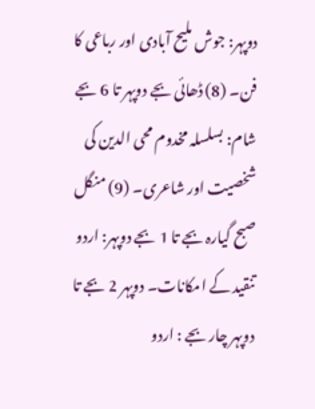دوپہر: جوش ملیح آبادی اور رباعی کا فن۔ (8) ڈھائی بجے دوپہر تا 6 بجے شام: بسلسلہ مخدوم محی الدین کی شخصیت اور شاعری۔ (9) منگل صبح گیارہ بجے تا 1 بجے دوپہر: اردو تنقید کے امکانات۔ دوپہر 2 بجے تا دوپہر چار بجے : اردو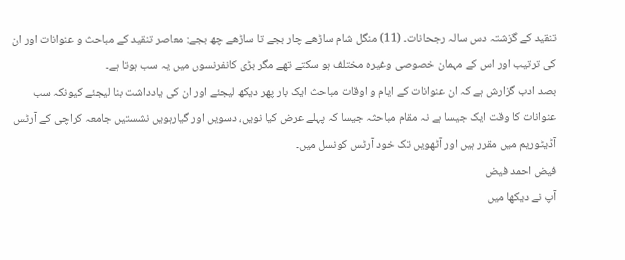تنقید کے گزشتہ دس سالہ رجحانات۔ (11) منگل شام ساڑھے چار بجے تا ساڑھے چھ بجے: معاصر تنقید کے مباحث و عنوانات اور ان کی ترتیب اور اس کے مہمان خصوصی وغیرہ مختلف ہو سکتے تھے مگر بڑی کانفرنسوں میں یہ سب ہوتا ہے۔
بصد ادب گزارش ہے کہ ان عنوانات کے ایام و اوقات مباحث ایک بار پھر دیکھ لیجئے اور ان کی یادداشت بنا لیجئے کیونکہ سب عنوانات کا وقت ایک جیسا ہے نہ مقام مباحثہ جیسا کہ پہلے عرض کیا نویں، دسویں اور گیارہویں نشستیں جامعہ کراچی کے آرٹس آڈیٹوریم میں مقرر ہیں اور آٹھویں تک خود آرٹس کونسل میں۔
فیض احمد فیض
آپ نے دیکھا میں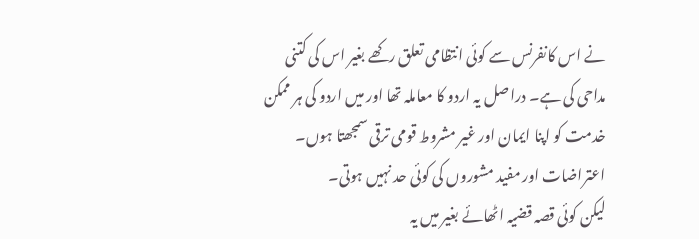نے اس کانفرنس سے کوئی انتظامی تعلق رکھے بغیر اس کی کتنی مداحی کی ہے۔ دراصل یہ اردو کا معاملہ تھا اور میں اردو کی ہر ممکن خدمت کو اپنا ایمان اور غیر مشروط قومی ترقی سمجھتا ہوں۔ اعتراضات اور مفید مشوروں کی کوئی حد نہیں ہوتی۔
لیکن کوئی قصہ قضیہ اٹھائے بغیر میں یہ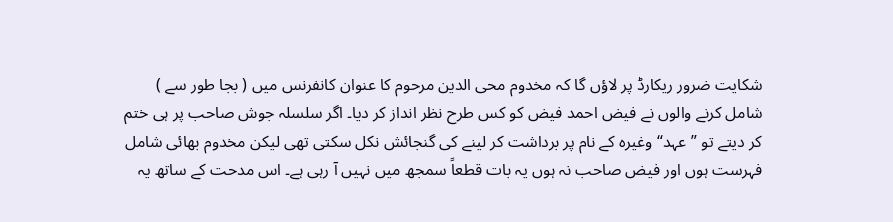شکایت ضرور ریکارڈ پر لاؤں گا کہ مخدوم محی الدین مرحوم کا عنوان کانفرنس میں ( بجا طور سے ) شامل کرنے والوں نے فیض احمد فیض کو کس طرح نظر انداز کر دیا۔ اگر سلسلہ جوش صاحب پر ہی ختم کر دیتے تو ”عہد“ وغیرہ کے نام پر برداشت کر لینے کی گنجائش نکل سکتی تھی لیکن مخدوم بھائی شامل فہرست ہوں اور فیض صاحب نہ ہوں یہ بات قطعاً سمجھ میں نہیں آ رہی ہے۔ اس مدحت کے ساتھ یہ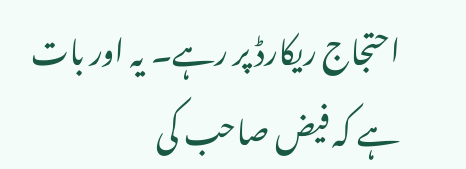احتجاج ریکارڈ پر رہے۔ یہ اور بات ہے کہ فیض صاحب کی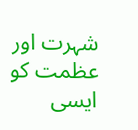شہرت اور عظمت کو ایسی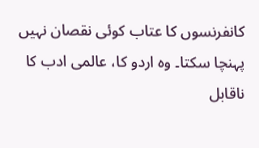کانفرنسوں کا عتاب کوئی نقصان نہیں پہنچا سکتا۔ وہ اردو کا، عالمی ادب کا ناقابل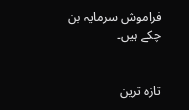فراموش سرمایہ بن چکے ہیں۔


تازہ ترین